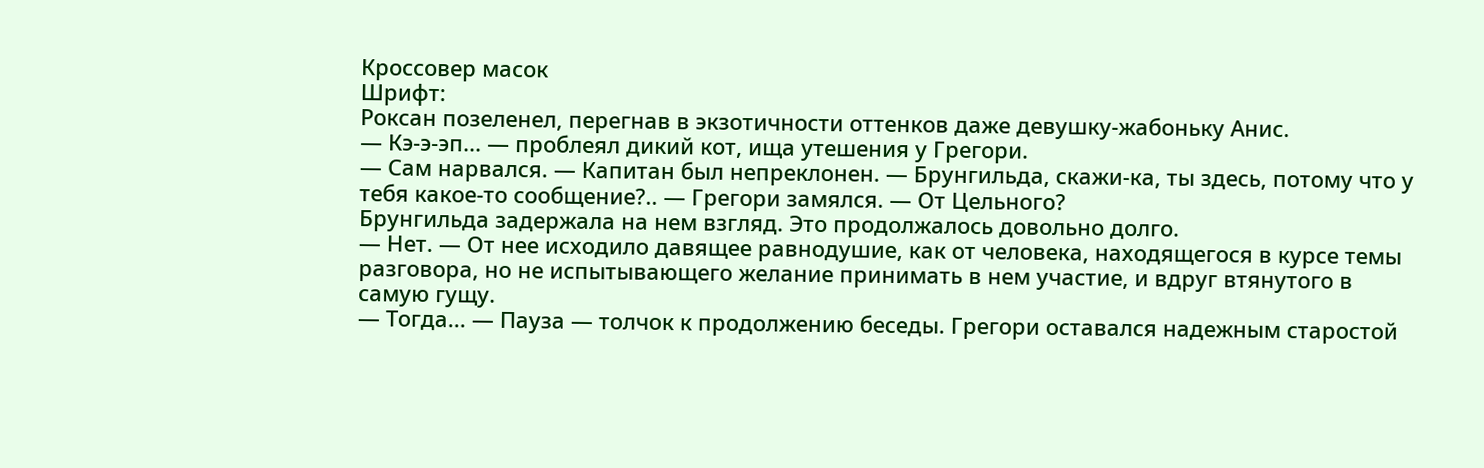Кроссовер масок
Шрифт:
Роксан позеленел, перегнав в экзотичности оттенков даже девушку-жабоньку Анис.
— Кэ-э-эп... — проблеял дикий кот, ища утешения у Грегори.
— Сам нарвался. — Капитан был непреклонен. — Брунгильда, скажи-ка, ты здесь, потому что у тебя какое-то сообщение?.. — Грегори замялся. — От Цельного?
Брунгильда задержала на нем взгляд. Это продолжалось довольно долго.
— Нет. — От нее исходило давящее равнодушие, как от человека, находящегося в курсе темы разговора, но не испытывающего желание принимать в нем участие, и вдруг втянутого в самую гущу.
— Тогда... — Пауза — толчок к продолжению беседы. Грегори оставался надежным старостой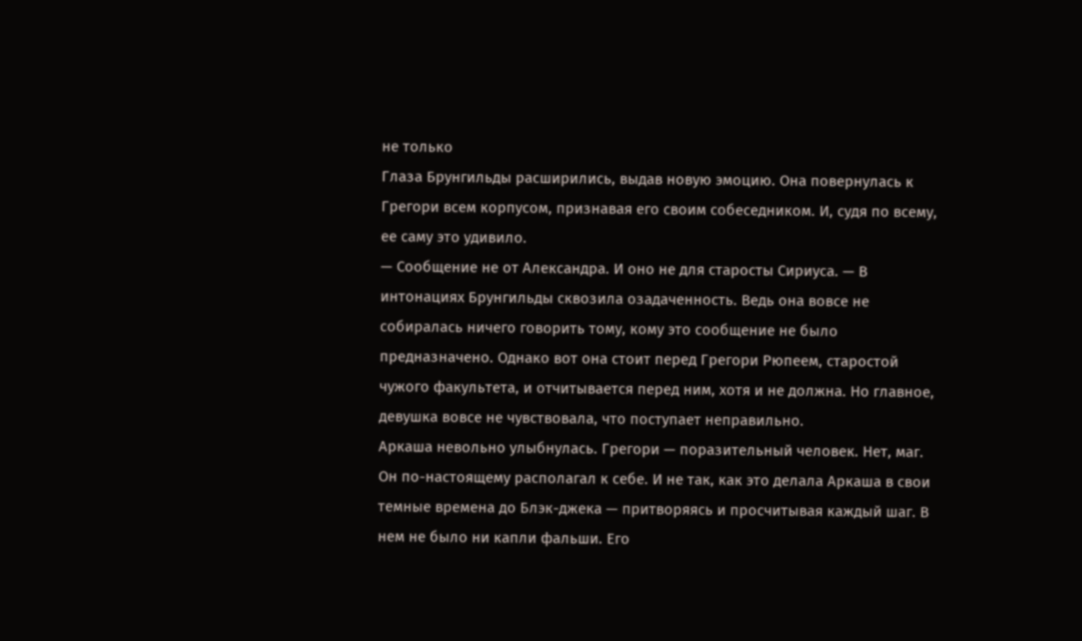не только
Глаза Брунгильды расширились, выдав новую эмоцию. Она повернулась к Грегори всем корпусом, признавая его своим собеседником. И, судя по всему, ее саму это удивило.
— Сообщение не от Александра. И оно не для старосты Сириуса. — В интонациях Брунгильды сквозила озадаченность. Ведь она вовсе не собиралась ничего говорить тому, кому это сообщение не было предназначено. Однако вот она стоит перед Грегори Рюпеем, старостой чужого факультета, и отчитывается перед ним, хотя и не должна. Но главное, девушка вовсе не чувствовала, что поступает неправильно.
Аркаша невольно улыбнулась. Грегори — поразительный человек. Нет, маг. Он по-настоящему располагал к себе. И не так, как это делала Аркаша в свои темные времена до Блэк-джека — притворяясь и просчитывая каждый шаг. В нем не было ни капли фальши. Его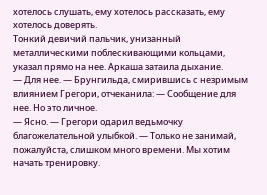хотелось слушать, ему хотелось рассказать, ему хотелось доверять.
Тонкий девичий пальчик, унизанный металлическими поблескивающими кольцами, указал прямо на нее. Аркаша затаила дыхание.
— Для нее. — Брунгильда, смирившись с незримым влиянием Грегори, отчеканила: — Сообщение для нее. Но это личное.
— Ясно. — Грегори одарил ведьмочку благожелательной улыбкой. — Только не занимай, пожалуйста, слишком много времени. Мы хотим начать тренировку.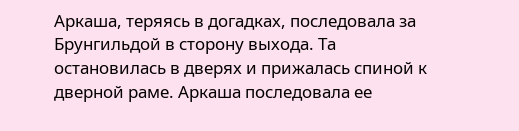Аркаша, теряясь в догадках, последовала за Брунгильдой в сторону выхода. Та остановилась в дверях и прижалась спиной к дверной раме. Аркаша последовала ее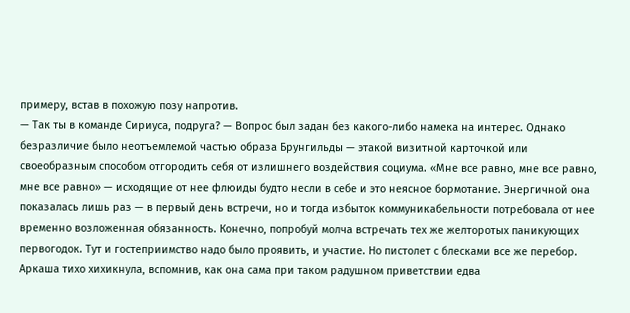примеру, встав в похожую позу напротив.
— Так ты в команде Сириуса, подруга? — Вопрос был задан без какого-либо намека на интерес. Однако безразличие было неотъемлемой частью образа Брунгильды — этакой визитной карточкой или своеобразным способом отгородить себя от излишнего воздействия социума. «Мне все равно, мне все равно, мне все равно» — исходящие от нее флюиды будто несли в себе и это неясное бормотание. Энергичной она показалась лишь раз — в первый день встречи, но и тогда избыток коммуникабельности потребовала от нее временно возложенная обязанность. Конечно, попробуй молча встречать тех же желторотых паникующих первогодок. Тут и гостеприимство надо было проявить, и участие. Но пистолет с блесками все же перебор. Аркаша тихо хихикнула, вспомнив, как она сама при таком радушном приветствии едва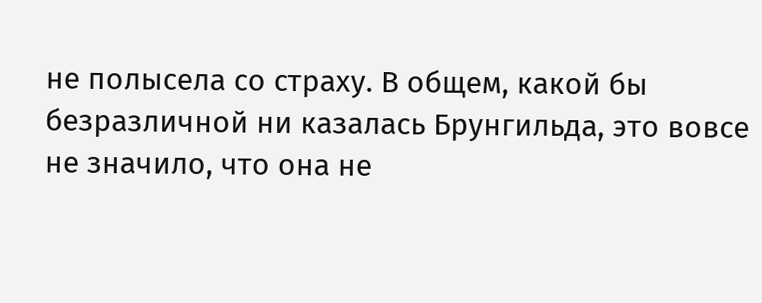не полысела со страху. В общем, какой бы безразличной ни казалась Брунгильда, это вовсе не значило, что она не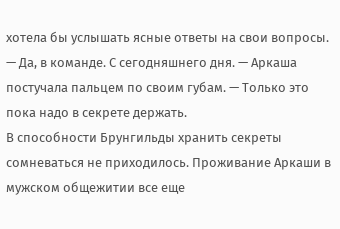хотела бы услышать ясные ответы на свои вопросы.
— Да, в команде. С сегодняшнего дня. — Аркаша постучала пальцем по своим губам. — Только это пока надо в секрете держать.
В способности Брунгильды хранить секреты сомневаться не приходилось. Проживание Аркаши в мужском общежитии все еще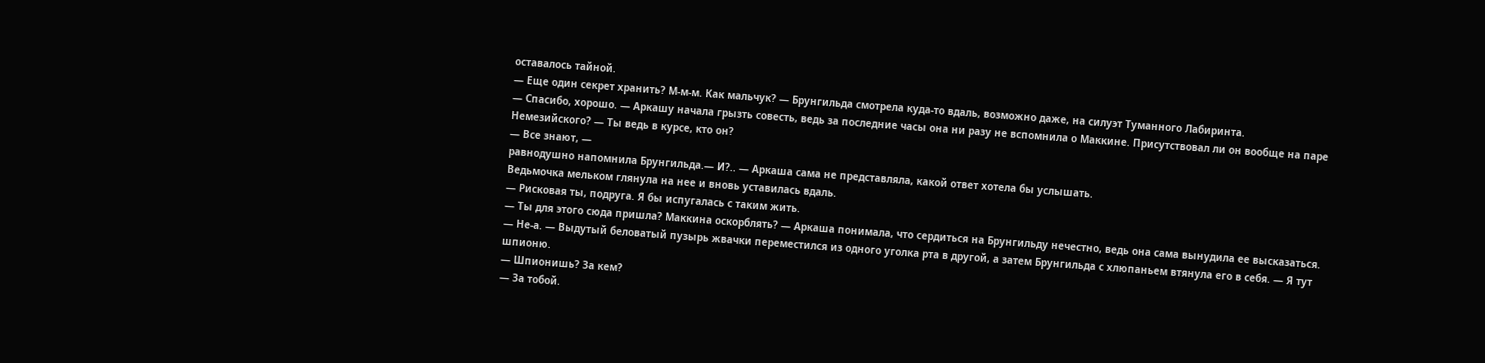оставалось тайной.
— Еще один секрет хранить? М-м-м. Как мальчук? — Брунгильда смотрела куда-то вдаль, возможно даже, на силуэт Туманного Лабиринта.
— Спасибо, хорошо. — Аркашу начала грызть совесть, ведь за последние часы она ни разу не вспомнила о Маккине. Присутствовал ли он вообще на паре Немезийского? — Ты ведь в курсе, кто он?
— Все знают, —
равнодушно напомнила Брунгильда.— И?.. — Аркаша сама не представляла, какой ответ хотела бы услышать.
Ведьмочка мельком глянула на нее и вновь уставилась вдаль.
— Рисковая ты, подруга. Я бы испугалась с таким жить.
— Ты для этого сюда пришла? Маккина оскорблять? — Аркаша понимала, что сердиться на Брунгильду нечестно, ведь она сама вынудила ее высказаться.
— Не-а. — Выдутый беловатый пузырь жвачки переместился из одного уголка рта в другой, а затем Брунгильда с хлюпаньем втянула его в себя. — Я тут шпионю.
— Шпионишь? За кем?
— За тобой.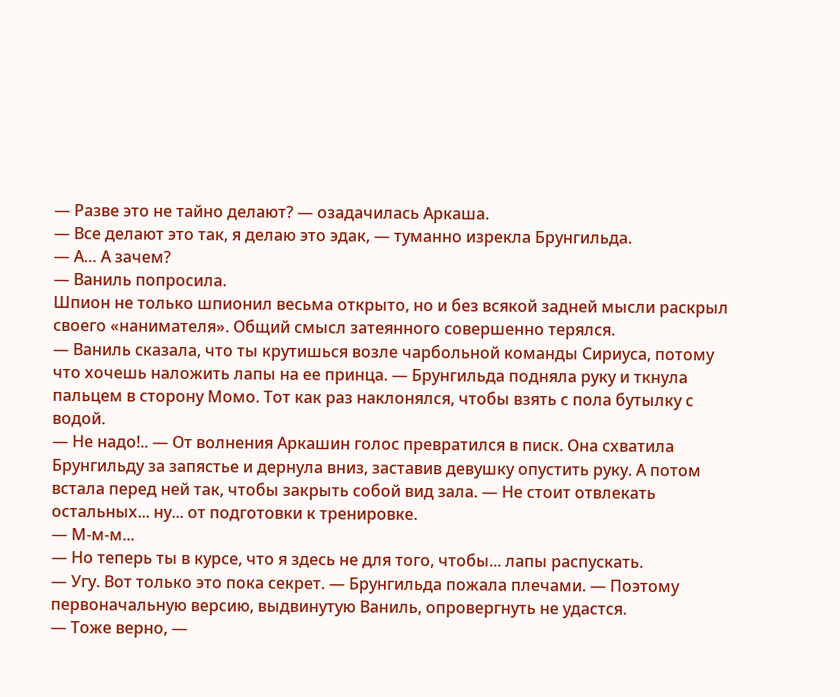— Разве это не тайно делают? — озадачилась Аркаша.
— Все делают это так, я делаю это эдак, — туманно изрекла Брунгильда.
— А… А зачем?
— Ваниль попросила.
Шпион не только шпионил весьма открыто, но и без всякой задней мысли раскрыл своего «нанимателя». Общий смысл затеянного совершенно терялся.
— Ваниль сказала, что ты крутишься возле чарбольной команды Сириуса, потому что хочешь наложить лапы на ее принца. — Брунгильда подняла руку и ткнула пальцем в сторону Момо. Тот как раз наклонялся, чтобы взять с пола бутылку с водой.
— Не надо!.. — От волнения Аркашин голос превратился в писк. Она схватила Брунгильду за запястье и дернула вниз, заставив девушку опустить руку. А потом встала перед ней так, чтобы закрыть собой вид зала. — Не стоит отвлекать остальных... ну... от подготовки к тренировке.
— М-м-м...
— Но теперь ты в курсе, что я здесь не для того, чтобы... лапы распускать.
— Угу. Вот только это пока секрет. — Брунгильда пожала плечами. — Поэтому первоначальную версию, выдвинутую Ваниль, опровергнуть не удастся.
— Тоже верно, —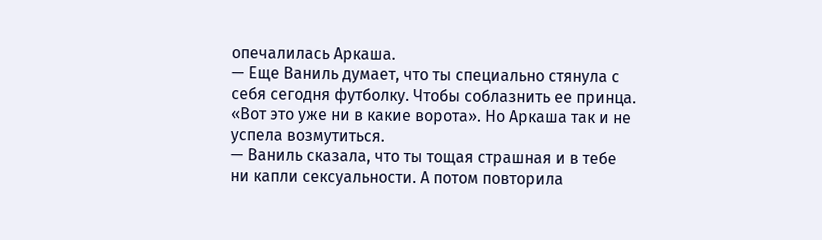опечалилась Аркаша.
— Еще Ваниль думает, что ты специально стянула с себя сегодня футболку. Чтобы соблазнить ее принца.
«Вот это уже ни в какие ворота». Но Аркаша так и не успела возмутиться.
— Ваниль сказала, что ты тощая страшная и в тебе ни капли сексуальности. А потом повторила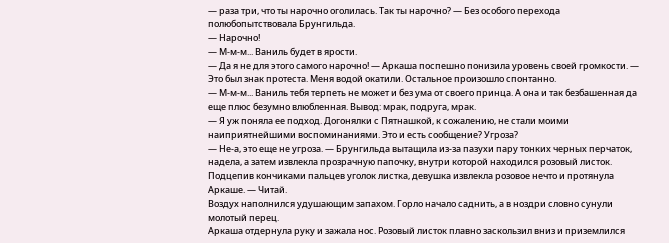— раза три, что ты нарочно оголилась. Так ты нарочно? — Без особого перехода полюбопытствовала Брунгильда.
— Нарочно!
— М-м-м... Ваниль будет в ярости.
— Да я не для этого самого нарочно! — Аркаша поспешно понизила уровень своей громкости. — Это был знак протеста. Меня водой окатили. Остальное произошло спонтанно.
— М-м-м... Ваниль тебя терпеть не может и без ума от своего принца. А она и так безбашенная да еще плюс безумно влюбленная. Вывод: мрак, подруга, мрак.
— Я уж поняла ее подход. Догонялки с Пятнашкой, к сожалению, не стали моими наиприятнейшими воспоминаниями. Это и есть сообщение? Угроза?
— Не-а, это еще не угроза. — Брунгильда вытащила из-за пазухи пару тонких черных перчаток, надела, а затем извлекла прозрачную папочку, внутри которой находился розовый листок. Подцепив кончиками пальцев уголок листка, девушка извлекла розовое нечто и протянула Аркаше. — Читай.
Воздух наполнился удушающим запахом. Горло начало саднить, а в ноздри словно сунули молотый перец.
Аркаша отдернула руку и зажала нос. Розовый листок плавно заскользил вниз и приземлился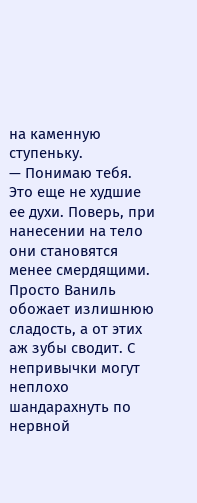на каменную ступеньку.
— Понимаю тебя. Это еще не худшие ее духи. Поверь, при нанесении на тело они становятся менее смердящими. Просто Ваниль обожает излишнюю сладость, а от этих аж зубы сводит. С непривычки могут неплохо шандарахнуть по нервной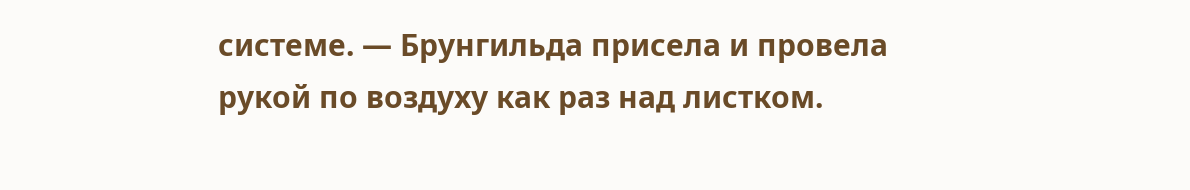системе. — Брунгильда присела и провела рукой по воздуху как раз над листком.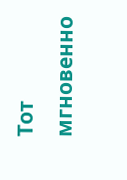Тот мгновенно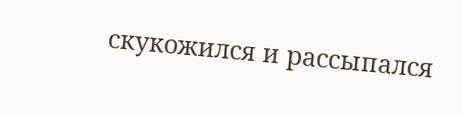скукожился и рассыпался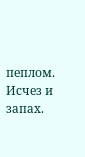пеплом. Исчез и запах.